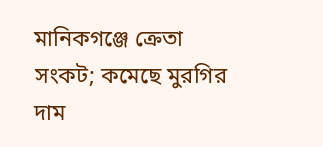মানিকগঞ্জে ক্রেতা সংকট; কমেছে মুরগির দাম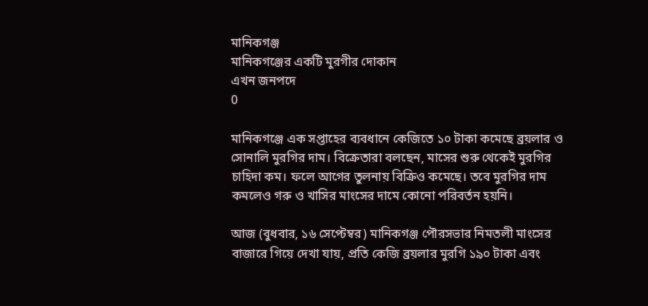মানিকগঞ্জ
মানিকগঞ্জের একটি মুরগীর দোকান
এখন জনপদে
0

মানিকগঞ্জে এক সপ্তাহের ব্যবধানে কেজিতে ১০ টাকা কমেছে ব্রয়লার ও সোনালি মুরগির দাম। বিক্রেতারা বলছেন, মাসের শুরু থেকেই মুরগির চাহিদা কম। ফলে আগের তুলনায় বিক্রিও কমেছে। তবে মুরগির দাম কমলেও গরু ও খাসির মাংসের দামে কোনো পরিবর্তন হয়নি।

আজ (বুধবার, ১৬ সেপ্টেম্বর) মানিকগঞ্জ পৌরসভার নিমতলী মাংসের বাজারে গিয়ে দেখা যায়, প্রতি কেজি ব্রয়লার মুরগি ১৯০ টাকা এবং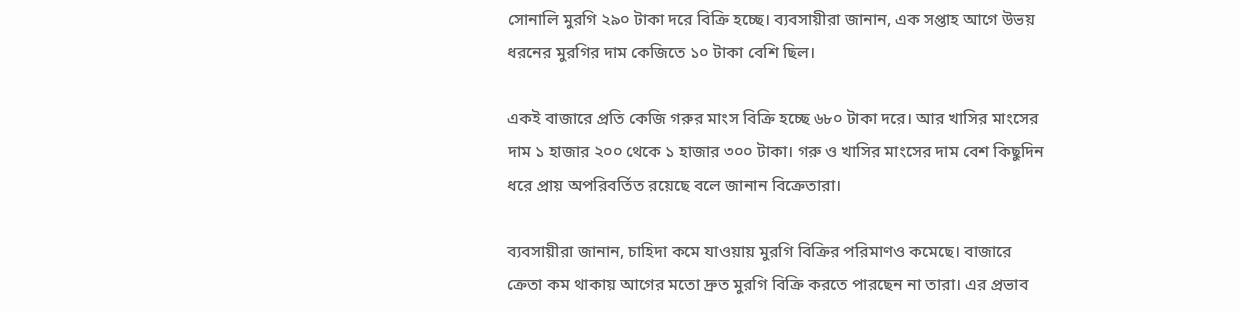সোনালি মুরগি ২৯০ টাকা দরে বিক্রি হচ্ছে। ব্যবসায়ীরা জানান, এক সপ্তাহ আগে উভয় ধরনের মুরগির দাম কেজিতে ১০ টাকা বেশি ছিল।

একই বাজারে প্রতি কেজি গরুর মাংস বিক্রি হচ্ছে ৬৮০ টাকা দরে। আর খাসির মাংসের দাম ১ হাজার ২০০ থেকে ১ হাজার ৩০০ টাকা। গরু ও খাসির মাংসের দাম বেশ কিছুদিন ধরে প্রায় অপরিবর্তিত রয়েছে বলে জানান বিক্রেতারা।

ব্যবসায়ীরা জানান, চাহিদা কমে যাওয়ায় মুরগি বিক্রির পরিমাণও কমেছে। বাজারে ক্রেতা কম থাকায় আগের মতো দ্রুত মুরগি বিক্রি করতে পারছেন না তারা। এর প্রভাব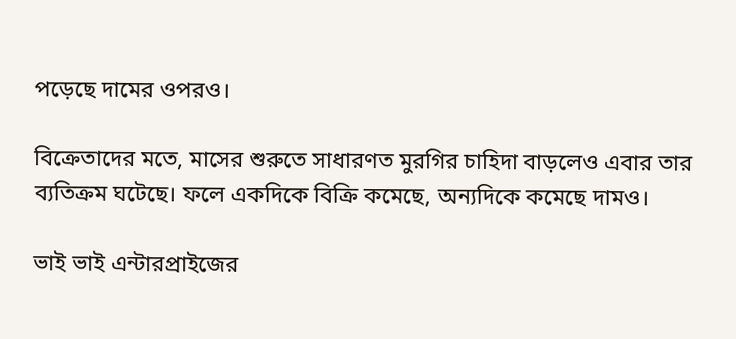পড়েছে দামের ওপরও।

বিক্রেতাদের মতে, মাসের শুরুতে সাধারণত মুরগির চাহিদা বাড়লেও এবার তার ব্যতিক্রম ঘটেছে। ফলে একদিকে বিক্রি কমেছে, অন্যদিকে কমেছে দামও।

ভাই ভাই এন্টারপ্রাইজের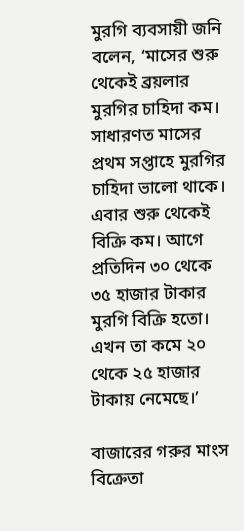মুরগি ব্যবসায়ী জনি বলেন, ‘মাসের শুরু থেকেই ব্রয়লার মুরগির চাহিদা কম। সাধারণত মাসের প্রথম সপ্তাহে মুরগির চাহিদা ভালো থাকে। এবার শুরু থেকেই বিক্রি কম। আগে প্রতিদিন ৩০ থেকে ৩৫ হাজার টাকার মুরগি বিক্রি হতো। এখন তা কমে ২০ থেকে ২৫ হাজার টাকায় নেমেছে।’

বাজারের গরুর মাংস বিক্রেতা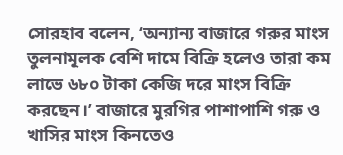সোরহাব বলেন, ‘অন্যান্য বাজারে গরুর মাংস তুলনামূলক বেশি দামে বিক্রি হলেও তারা কম লাভে ৬৮০ টাকা কেজি দরে মাংস বিক্রি করছেন।’ বাজারে মুরগির পাশাপাশি গরু ও খাসির মাংস কিনতেও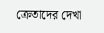ক্রেতাদের দেখা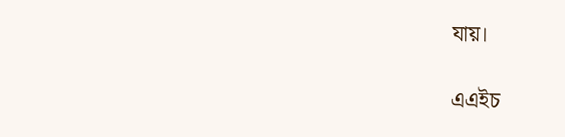যায়।

এএইচ